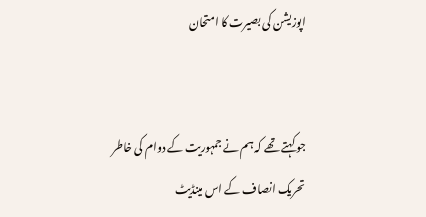اپوزیشن کی بصیرت کا امتحان


جو کہتے تھے کہ ہم نے جمہوریت کے دوام کی خاطر تحریک انصاف کے اس مینڈیٹ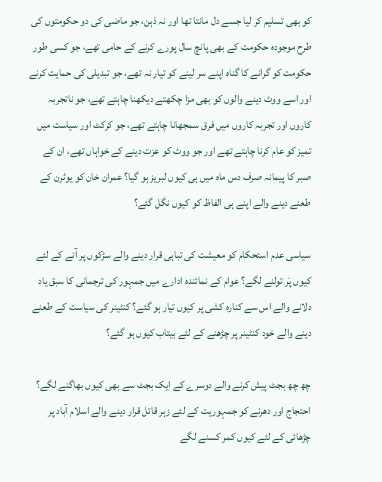کو بھی تسلیم کر لیا جسے دل مانتا تھا اور نہ ذہن، جو ماضی کی دو حکومتوں کی طرح موجودہ حکومت کے بھی پانچ سال پورے کرنے کے حامی تھے، جو کسی طور حکومت کو گرانے کا گناہ اپنے سر لینے کو تیار نہ تھے، جو تبدیلی کی حمایت کرنے اور اسے ووٹ دینے والوں کو بھی مزا چکھتے دیکھنا چاہتے تھے، جو ناتجربہ کاروں اور تجربہ کاروں میں فرق سمجھانا چاہتے تھے، جو کرکٹ اور سیاست میں تمیز کو عام کرنا چاہتے تھے اور جو ووٹ کو عزت دینے کے خواہاں تھے، ان کے صبر کا پیمانہ صرف دس ماہ میں ہی کیوں لبریز ہو گیا؟ عمران خان کو یوٹرن کے طعنے دینے والے اپنے ہی الفاظ کو کیوں نگل گئے؟

سیاسی عدم استحکام کو معیشت کی تباہی قرار دینے والے سڑکوں پر آنے کے لئے کیوں پَر تولنے لگے؟ عوام کے نمائندہ ادارے میں جمہور کی ترجمانی کا سبق یاد دلانے والے اس سے کنارہ کشی پر کیوں تیار ہو گئے؟ کنٹینر کی سیاست کے طعنے دینے والے خود کنٹینر پر چڑھنے کے لئے بیتاب کیوں ہو گئے؟

چھ چھ بجٹ پیش کرنے والے دوسرے کے ایک بجٹ سے بھی کیوں بھاگنے لگے؟ احتجاج اور دھرنے کو جمہوریت کے لئے زہر قاتل قرار دینے والے اسلام آباد پر چڑھائی کے لئے کیوں کمر کسنے لگے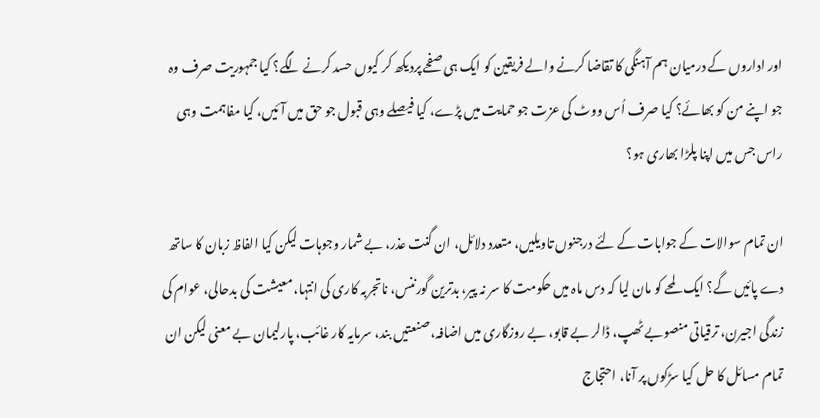اور اداروں کے درمیان ہم آہنگی کا تقاضا کرنے والے فریقین کو ایک ہی صفحے پردیکھ کر کیوں حسد کرنے لگے؟ کیا جمہوریت صرف وہ جو اپنے من کو بھائے؟ کیا صرف اُس ووٹ کی عزت جو حمایت میں پڑے، کیا فیصلے وہی قبول جو حق میں آئیں، کیا مفاہمت وہی راس جس میں اپنا پلڑا بھاری ہو؟

ان تمام سوالات کے جوابات کے لئے درجنوں تاویلیں، متعدد دلائل، ان گنت عذر، بے شمار وجوہات لیکن کیا الفاظ زبان کا ساتھ دے پائیں گے؟ ایک لمحے کو مان لیا کہ دس ماہ میں حکومت کا سر نہ پیر، بدترین گورننس، ناتجربہ کاری کی انتہا، معیشت کی بدحالی، عوام کی زندگی اجیرن، ترقیاتی منصوبے ٹھپ، ڈالر بے قابو، بے روزگاری میں اضافہ، صنعتیں بند، سرمایہ کار غائب، پارلیمان بے معنی لیکن ان تمام مسائل کا حل کیا سڑکوں پر آنا، احتجاج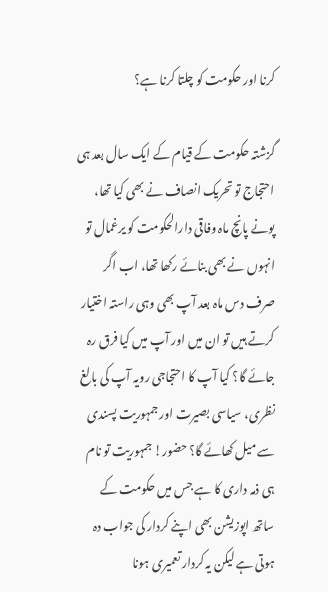کرنا اور حکومت کو چلتا کرنا ہے؟

گزشتہ حکومت کے قیام کے ایک سال بعد ہی احتجاج تو تحریک انصاف نے بھی کیا تھا، پونے پانچ ماہ وفاقی دارالحکومت کو یرغمال تو انہوں نے بھی بنائے رکھا تھا، اب اگر صرف دس ماہ بعد آپ بھی وہی راستہ اختیار کرتے ہیں تو ان میں اور آپ میں کیا فرق رہ جائے گا؟ کیا آپ کا احتجاجی رویہ آپ کی بالغ نظری، سیاسی بصیرت اور جمہوریت پسندی سے میل کھائے گا؟ حضور! جمہوریت تو نام ہی ذمہ داری کا ہے جس میں حکومت کے ساتھ اپوزیشن بھی اپنے کردار کی جواب دہ ہوتی ہے لیکن یہ کردار تعمیری ہونا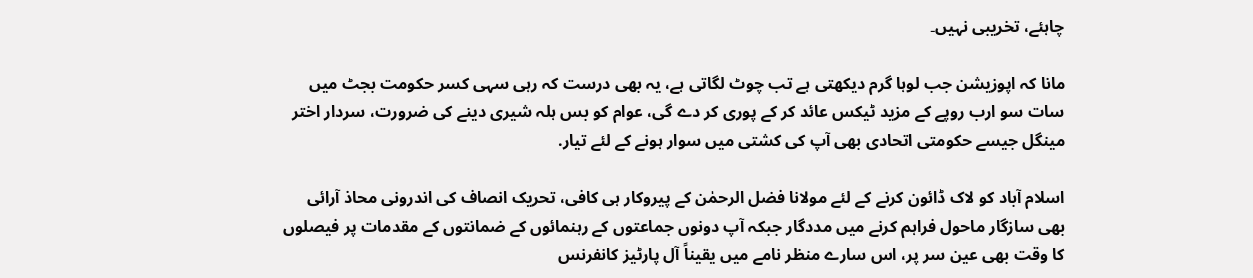چاہئے، تخریبی نہیں۔

مانا کہ اپوزیشن جب لوہا گرم دیکھتی ہے تب چوٹ لگاتی ہے، یہ بھی درست کہ رہی سہی کسر حکومت بجٹ میں سات سو ارب روپے کے مزید ٹیکس عائد کر کے پوری کر دے گی، عوام کو بس ہلہ شیری دینے کی ضرورت، سردار اختر مینگل جیسے حکومتی اتحادی بھی آپ کی کشتی میں سوار ہونے کے لئے تیار.

اسلام آباد کو لاک ڈائون کرنے کے لئے مولانا فضل الرحمٰن کے پیروکار ہی کافی، تحریک انصاف کی اندرونی محاذ آرائی بھی سازگار ماحول فراہم کرنے میں مددگار جبکہ آپ دونوں جماعتوں کے رہنمائوں کے ضمانتوں کے مقدمات پر فیصلوں کا وقت بھی عین سر پر، اس سارے منظر نامے میں یقیناً آل پارٹیز کانفرنس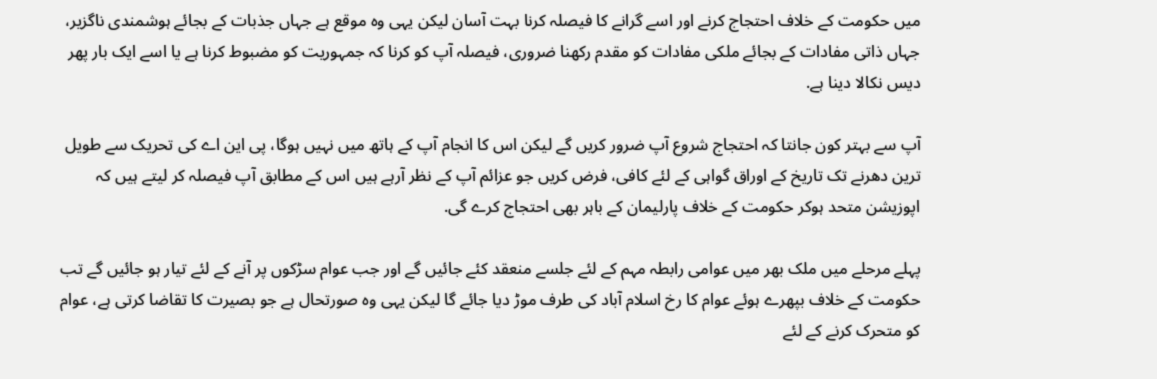میں حکومت کے خلاف احتجاج کرنے اور اسے گرانے کا فیصلہ کرنا بہت آسان لیکن یہی وہ موقع ہے جہاں جذبات کے بجائے ہوشمندی ناگزیر، جہاں ذاتی مفادات کے بجائے ملکی مفادات کو مقدم رکھنا ضروری، فیصلہ آپ کو کرنا کہ جمہوریت کو مضبوط کرنا ہے یا اسے ایک بار پھر دیس نکالا دینا ہے.

آپ سے بہتر کون جانتا کہ احتجاج شروع آپ ضرور کریں گے لیکن اس کا انجام آپ کے ہاتھ میں نہیں ہوگا، پی این اے کی تحریک سے طویل ترین دھرنے تک تاریخ کے اوراق گواہی کے لئے کافی، فرض کریں جو عزائم آپ کے نظر آرہے ہیں اس کے مطابق آپ فیصلہ کر لیتے ہیں کہ اپوزیشن متحد ہوکر حکومت کے خلاف پارلیمان کے باہر بھی احتجاج کرے گی.

پہلے مرحلے میں ملک بھر میں عوامی رابطہ مہم کے لئے جلسے منعقد کئے جائیں گے اور جب عوام سڑکوں پر آنے کے لئے تیار ہو جائیں گے تب حکومت کے خلاف بپھرے ہوئے عوام کا رخ اسلام آباد کی طرف موڑ دیا جائے گا لیکن یہی وہ صورتحال ہے جو بصیرت کا تقاضا کرتی ہے، عوام کو متحرک کرنے کے لئے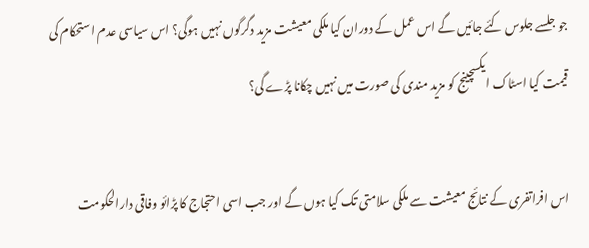جو جلسے جلوس کئے جائیں گے اس عمل کے دوران کیا ملکی معیشت مزید دگرگوں نہیں ہوگی؟ اس سیاسی عدم استحکام کی قیمت کیا اسٹاک ایکسچینج کو مزید مندی کی صورت میں نہیں چکانا پڑے گی؟

اس افراتفری کے نتائج معیشت سے ملکی سلامتی تک کیا ہوں گے اور جب اسی احتجاج کا پڑائو وفاقی دارالحکومت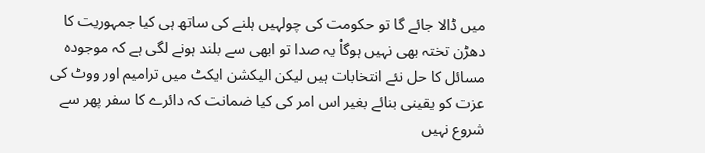میں ڈالا جائے گا تو حکومت کی چولہیں ہلنے کی ساتھ ہی کیا جمہوریت کا دھڑن تختہ بھی نہیں ہوگاْ یہ صدا تو ابھی سے بلند ہونے لگی ہے کہ موجودہ مسائل کا حل نئے انتخابات ہیں لیکن الیکشن ایکٹ میں ترامیم اور ووٹ کی عزت کو یقینی بنائے بغیر اس امر کی کیا ضمانت کہ دائرے کا سفر پھر سے شروع نہیں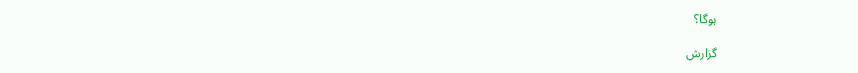ہوگا؟

گزارش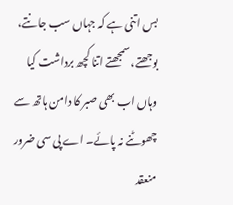بس اتنی ہے کہ جہاں سب جانتے، بوجھتے، سمجھتے اتنا کچھ برداشت کیا وہاں اب بھی صبر کا دامن ہاتھ سے چھوٹنے نہ پائے۔ اے پی سی ضرور منعقد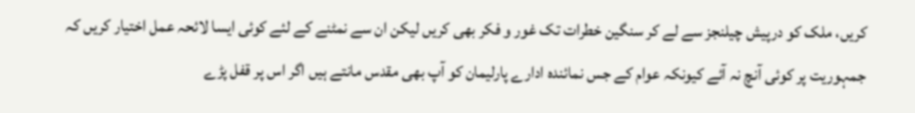کریں، ملک کو درپیش چیلنجز سے لے کر سنگین خطرات تک غور و فکر بھی کریں لیکن ان سے نمٹنے کے لئے کوئی ایسا لائحہ عمل اختیار کریں کہ جمہوریت پر کوئی آنچ نہ آئے کیونکہ عوام کے جس نمائندہ ادارے پارلیمان کو آپ بھی مقدس مانتے ہیں اگر اس پر قفل پڑے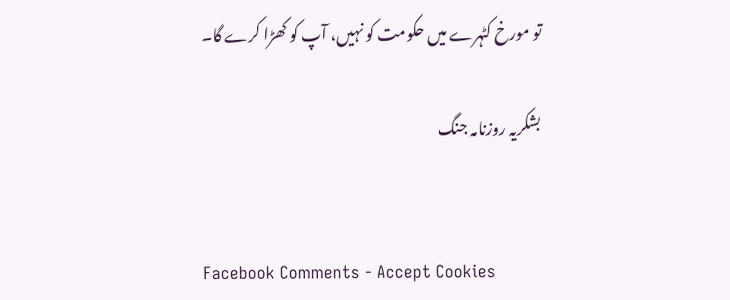تو مورخ کٹہرے میں حکومت کو نہیں، آپ کو کھڑا کرے گا۔

بشکریہ روزنامہ جنگ


Facebook Comments - Accept Cookies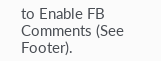to Enable FB Comments (See Footer).